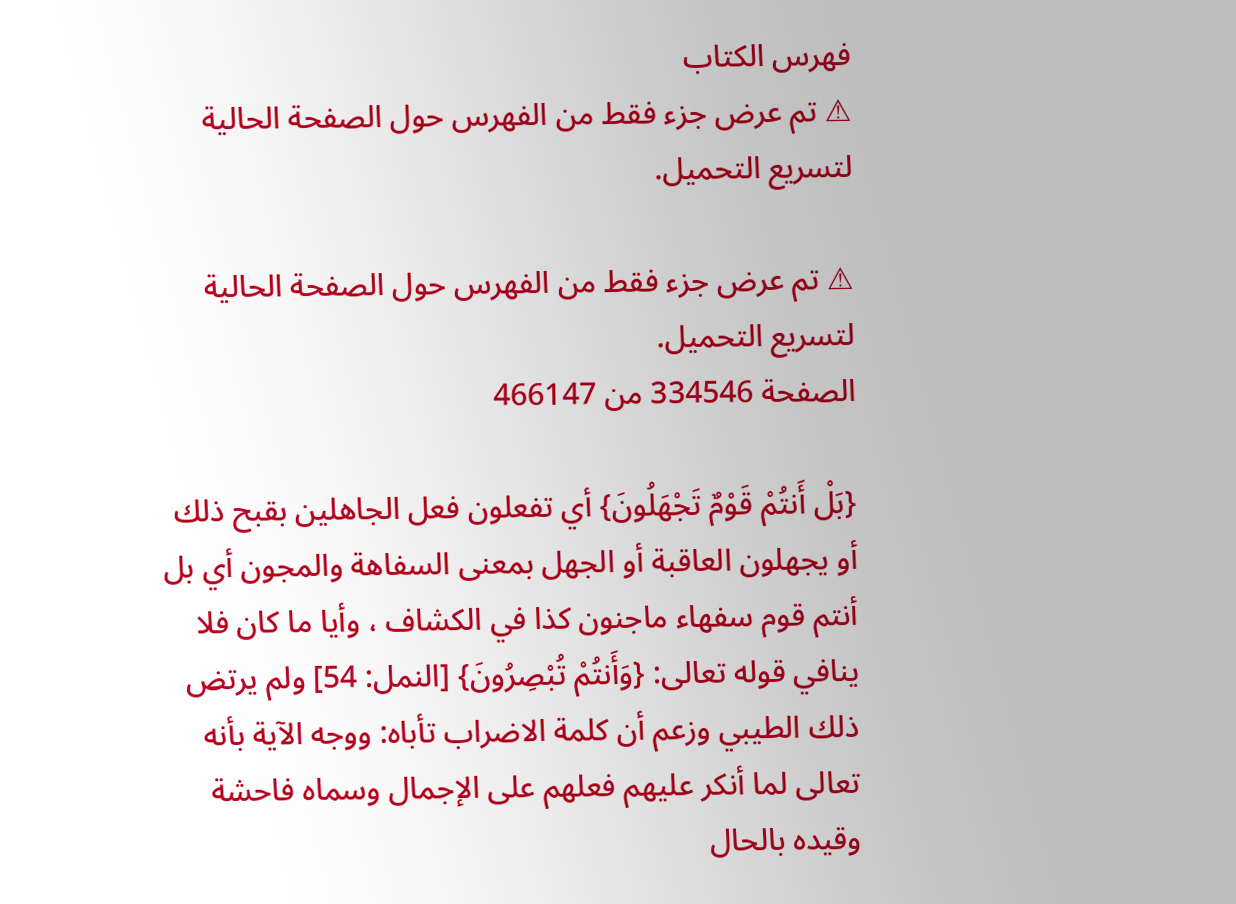فهرس الكتاب
⚠ تم عرض جزء فقط من الفهرس حول الصفحة الحالية لتسريع التحميل.

⚠ تم عرض جزء فقط من الفهرس حول الصفحة الحالية لتسريع التحميل.
الصفحة 334546 من 466147

{بَلْ أَنتُمْ قَوْمٌ تَجْهَلُونَ} أي تفعلون فعل الجاهلين بقبح ذلك أو يجهلون العاقبة أو الجهل بمعنى السفاهة والمجون أي بل أنتم قوم سفهاء ماجنون كذا في الكشاف ، وأيا ما كان فلا ينافي قوله تعالى: {وَأَنتُمْ تُبْصِرُونَ} [النمل: 54] ولم يرتض ذلك الطيبي وزعم أن كلمة الاضراب تأباه: ووجه الآية بأنه تعالى لما أنكر عليهم فعلهم على الإجمال وسماه فاحشة وقيده بالحال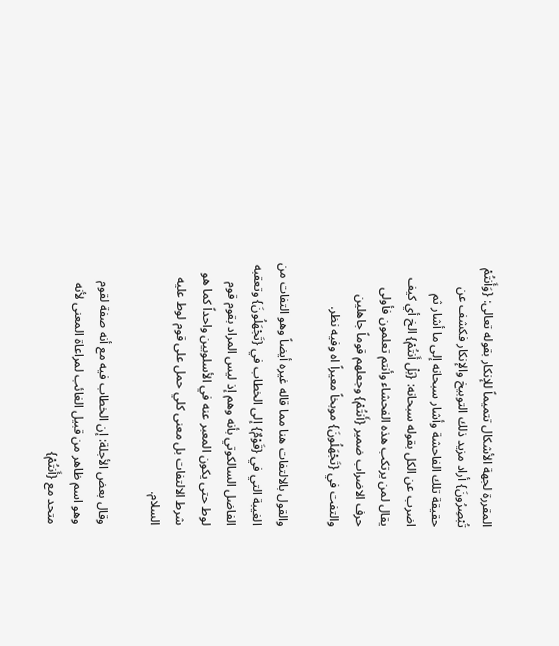المقررة لجهة الأشكال تتميماً للإنكار بقوله تعالى: {وَأَنتُمْ تُبْصِرُونَ} أراد مزيد ذلك التوبيخ والإنكار فكشف عن حقيقة تلك الفاحشة وأشار سبحانه إلى ما أشار ثم اضرب عن الكل بقوله سبحانه: {بَلْ أَنتُمْ} الخ أي كيف يقال لمن يرتكب هذه الفحشاء وأنتم تعلمون فأولى حرف الاضراب ضمير {أَنتُمْ} وجعلهم قوماً جاهلين والتفت في {تَجْهَلُونَ} موبخاً معيراً اه وفيه نظر.

والقول بالالتفات هنا مما قاله غيره أيضاً وهو التفات من الغيبة التي في {قَوْمٌ} إلى الخطاب في {تَجْهَلُونَ} وتعقبه الفاضل السالكوتي بأنه وهم إذ ليس المراد بقوم قوم لوط حتى يكون المعبر عنه في الأسلوبين واحداً كما هو شرط الالتفات بل معنى كلي حمل على قوم لوط عليه السلام.

وقال بعض الأجلة: إن الخطاب فيه مع أنه صفة لقوم وهو اسم ظاهر من قبيل الغائب لمراعاة المعنى لأنه متحد مع {أَنتُمْ}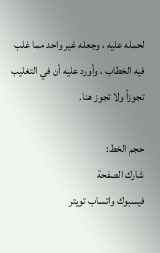لحمله عليه ، وجعله غير واحد مما غلب فيه الخطاب ، وأورد عليه أن في التغليب تجوزاً ولا تجوز هنا.

حجم الخط:
شارك الصفحة
فيسبوك واتساب تويتر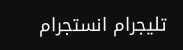تليجرام انستجرام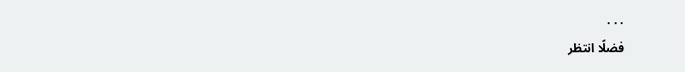. . .
فضلًا انتظر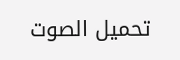تحميل الصوت